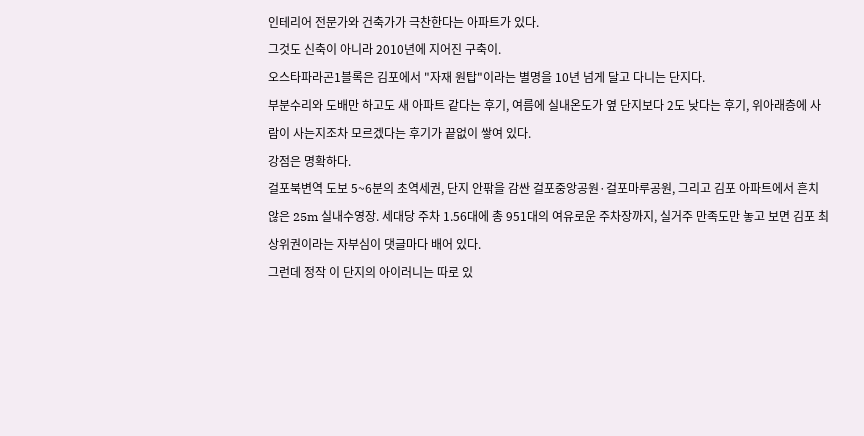인테리어 전문가와 건축가가 극찬한다는 아파트가 있다.
그것도 신축이 아니라 2010년에 지어진 구축이.
오스타파라곤1블록은 김포에서 "자재 원탑"이라는 별명을 10년 넘게 달고 다니는 단지다.
부분수리와 도배만 하고도 새 아파트 같다는 후기, 여름에 실내온도가 옆 단지보다 2도 낮다는 후기, 위아래층에 사람이 사는지조차 모르겠다는 후기가 끝없이 쌓여 있다.
강점은 명확하다.
걸포북변역 도보 5~6분의 초역세권, 단지 안팎을 감싼 걸포중앙공원·걸포마루공원, 그리고 김포 아파트에서 흔치 않은 25m 실내수영장. 세대당 주차 1.56대에 총 951대의 여유로운 주차장까지, 실거주 만족도만 놓고 보면 김포 최상위권이라는 자부심이 댓글마다 배어 있다.
그런데 정작 이 단지의 아이러니는 따로 있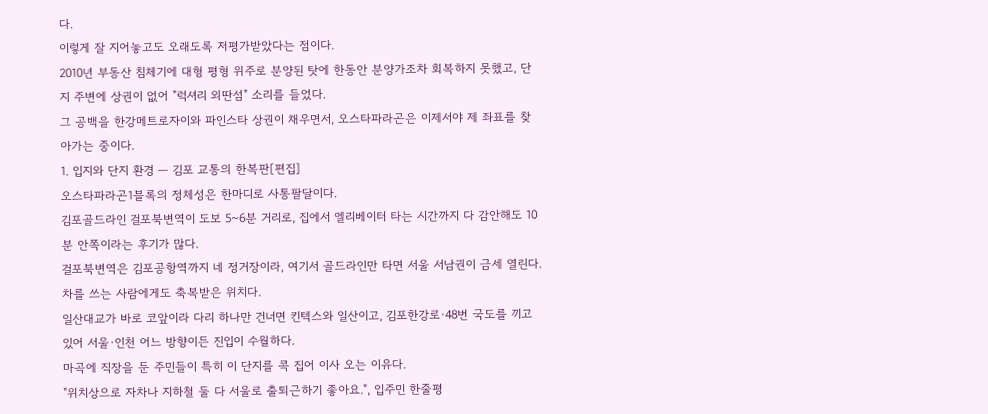다.
이렇게 잘 지어놓고도 오래도록 저평가받았다는 점이다.
2010년 부동산 침체기에 대형 평형 위주로 분양된 탓에 한동안 분양가조차 회복하지 못했고, 단지 주변에 상권이 없어 "럭셔리 외딴섬" 소리를 들었다.
그 공백을 한강메트로자이와 파인스타 상권이 채우면서, 오스타파라곤은 이제서야 제 좌표를 찾아가는 중이다.
1. 입지와 단지 환경 — 김포 교통의 한복판[편집]
오스타파라곤1블록의 정체성은 한마디로 사통팔달이다.
김포골드라인 걸포북변역이 도보 5~6분 거리로, 집에서 엘리베이터 타는 시간까지 다 감안해도 10분 안쪽이라는 후기가 많다.
걸포북변역은 김포공항역까지 네 정거장이라, 여기서 골드라인만 타면 서울 서남권이 금세 열린다.
차를 쓰는 사람에게도 축복받은 위치다.
일산대교가 바로 코앞이라 다리 하나만 건너면 킨텍스와 일산이고, 김포한강로·48번 국도를 끼고 있어 서울·인천 어느 방향이든 진입이 수월하다.
마곡에 직장을 둔 주민들이 특히 이 단지를 콕 집어 이사 오는 이유다.
"위치상으로 자차나 지하철 둘 다 서울로 출퇴근하기 좋아요.", 입주민 한줄평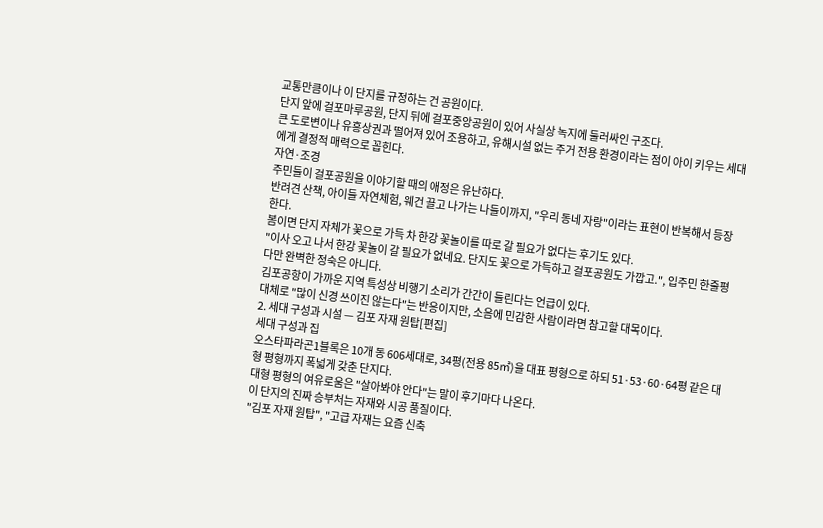교통만큼이나 이 단지를 규정하는 건 공원이다.
단지 앞에 걸포마루공원, 단지 뒤에 걸포중앙공원이 있어 사실상 녹지에 둘러싸인 구조다.
큰 도로변이나 유흥상권과 떨어져 있어 조용하고, 유해시설 없는 주거 전용 환경이라는 점이 아이 키우는 세대에게 결정적 매력으로 꼽힌다.
자연·조경
주민들이 걸포공원을 이야기할 때의 애정은 유난하다.
반려견 산책, 아이들 자연체험, 웨건 끌고 나가는 나들이까지, "우리 동네 자랑"이라는 표현이 반복해서 등장한다.
봄이면 단지 자체가 꽃으로 가득 차 한강 꽃놀이를 따로 갈 필요가 없다는 후기도 있다.
"이사 오고 나서 한강 꽃놀이 갈 필요가 없네요. 단지도 꽃으로 가득하고 걸포공원도 가깝고.", 입주민 한줄평
다만 완벽한 정숙은 아니다.
김포공항이 가까운 지역 특성상 비행기 소리가 간간이 들린다는 언급이 있다.
대체로 "많이 신경 쓰이진 않는다"는 반응이지만, 소음에 민감한 사람이라면 참고할 대목이다.
2. 세대 구성과 시설 — 김포 자재 원탑[편집]
세대 구성과 집
오스타파라곤1블록은 10개 동 606세대로, 34평(전용 85㎡)을 대표 평형으로 하되 51·53·60·64평 같은 대형 평형까지 폭넓게 갖춘 단지다.
대형 평형의 여유로움은 "살아봐야 안다"는 말이 후기마다 나온다.
이 단지의 진짜 승부처는 자재와 시공 품질이다.
"김포 자재 원탑", "고급 자재는 요즘 신축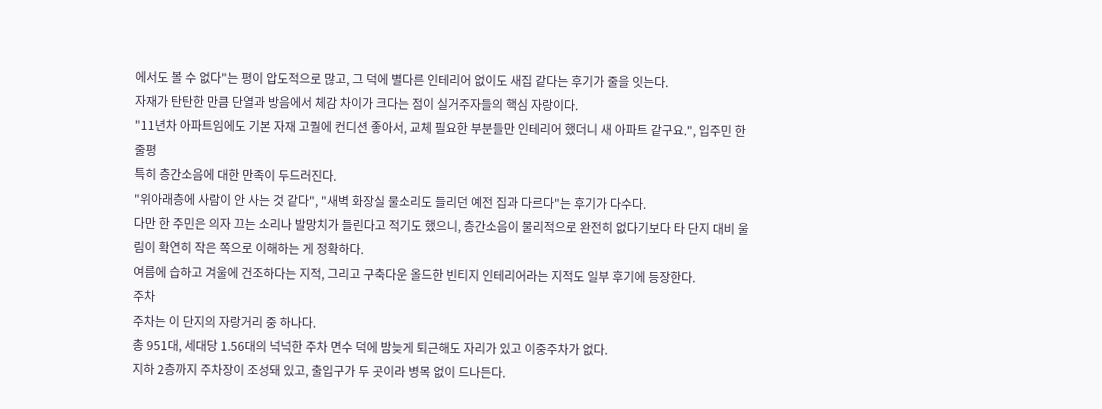에서도 볼 수 없다"는 평이 압도적으로 많고, 그 덕에 별다른 인테리어 없이도 새집 같다는 후기가 줄을 잇는다.
자재가 탄탄한 만큼 단열과 방음에서 체감 차이가 크다는 점이 실거주자들의 핵심 자랑이다.
"11년차 아파트임에도 기본 자재 고퀄에 컨디션 좋아서, 교체 필요한 부분들만 인테리어 했더니 새 아파트 같구요.", 입주민 한줄평
특히 층간소음에 대한 만족이 두드러진다.
"위아래층에 사람이 안 사는 것 같다", "새벽 화장실 물소리도 들리던 예전 집과 다르다"는 후기가 다수다.
다만 한 주민은 의자 끄는 소리나 발망치가 들린다고 적기도 했으니, 층간소음이 물리적으로 완전히 없다기보다 타 단지 대비 울림이 확연히 작은 쪽으로 이해하는 게 정확하다.
여름에 습하고 겨울에 건조하다는 지적, 그리고 구축다운 올드한 빈티지 인테리어라는 지적도 일부 후기에 등장한다.
주차
주차는 이 단지의 자랑거리 중 하나다.
총 951대, 세대당 1.56대의 넉넉한 주차 면수 덕에 밤늦게 퇴근해도 자리가 있고 이중주차가 없다.
지하 2층까지 주차장이 조성돼 있고, 출입구가 두 곳이라 병목 없이 드나든다.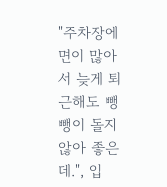"주차장에 면이 많아서 늦게 퇴근해도 뺑뺑이 돌지 않아 좋은데.", 입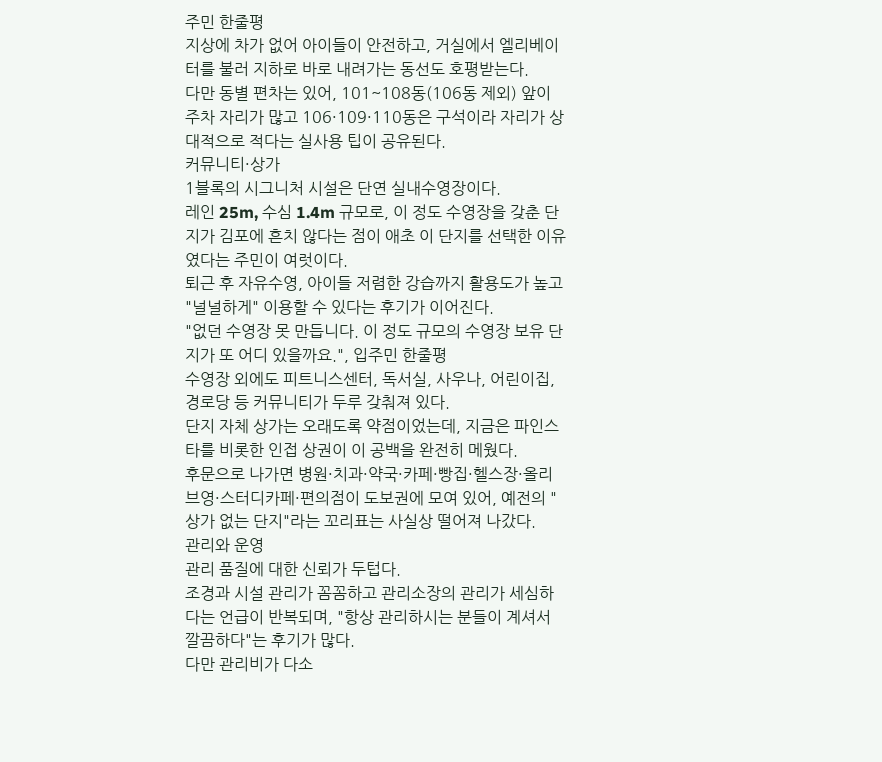주민 한줄평
지상에 차가 없어 아이들이 안전하고, 거실에서 엘리베이터를 불러 지하로 바로 내려가는 동선도 호평받는다.
다만 동별 편차는 있어, 101~108동(106동 제외) 앞이 주차 자리가 많고 106·109·110동은 구석이라 자리가 상대적으로 적다는 실사용 팁이 공유된다.
커뮤니티·상가
1블록의 시그니처 시설은 단연 실내수영장이다.
레인 25m, 수심 1.4m 규모로, 이 정도 수영장을 갖춘 단지가 김포에 흔치 않다는 점이 애초 이 단지를 선택한 이유였다는 주민이 여럿이다.
퇴근 후 자유수영, 아이들 저렴한 강습까지 활용도가 높고 "널널하게" 이용할 수 있다는 후기가 이어진다.
"없던 수영장 못 만듭니다. 이 정도 규모의 수영장 보유 단지가 또 어디 있을까요.", 입주민 한줄평
수영장 외에도 피트니스센터, 독서실, 사우나, 어린이집, 경로당 등 커뮤니티가 두루 갖춰져 있다.
단지 자체 상가는 오래도록 약점이었는데, 지금은 파인스타를 비롯한 인접 상권이 이 공백을 완전히 메웠다.
후문으로 나가면 병원·치과·약국·카페·빵집·헬스장·올리브영·스터디카페·편의점이 도보권에 모여 있어, 예전의 "상가 없는 단지"라는 꼬리표는 사실상 떨어져 나갔다.
관리와 운영
관리 품질에 대한 신뢰가 두텁다.
조경과 시설 관리가 꼼꼼하고 관리소장의 관리가 세심하다는 언급이 반복되며, "항상 관리하시는 분들이 계셔서 깔끔하다"는 후기가 많다.
다만 관리비가 다소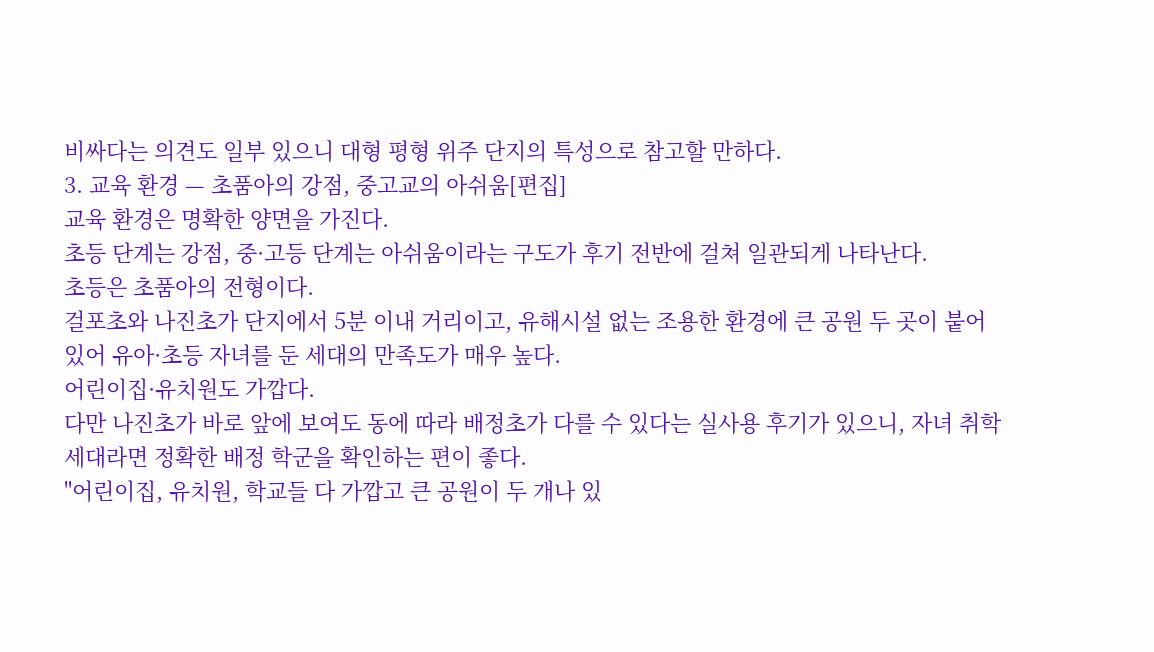비싸다는 의견도 일부 있으니 대형 평형 위주 단지의 특성으로 참고할 만하다.
3. 교육 환경 — 초품아의 강점, 중고교의 아쉬움[편집]
교육 환경은 명확한 양면을 가진다.
초등 단계는 강점, 중·고등 단계는 아쉬움이라는 구도가 후기 전반에 걸쳐 일관되게 나타난다.
초등은 초품아의 전형이다.
걸포초와 나진초가 단지에서 5분 이내 거리이고, 유해시설 없는 조용한 환경에 큰 공원 두 곳이 붙어 있어 유아·초등 자녀를 둔 세대의 만족도가 매우 높다.
어린이집·유치원도 가깝다.
다만 나진초가 바로 앞에 보여도 동에 따라 배정초가 다를 수 있다는 실사용 후기가 있으니, 자녀 취학 세대라면 정확한 배정 학군을 확인하는 편이 좋다.
"어린이집, 유치원, 학교들 다 가깝고 큰 공원이 두 개나 있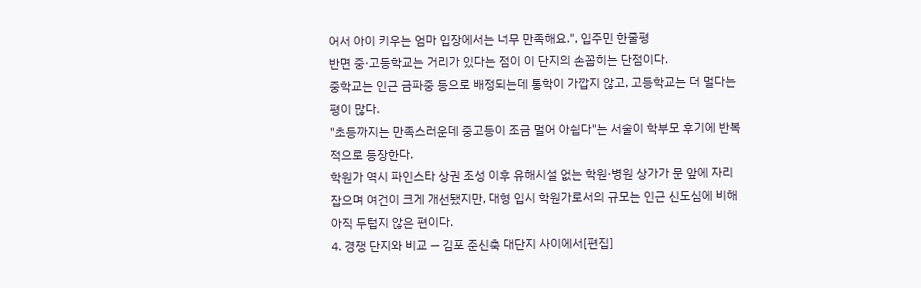어서 아이 키우는 엄마 입장에서는 너무 만족해요.", 입주민 한줄평
반면 중·고등학교는 거리가 있다는 점이 이 단지의 손꼽히는 단점이다.
중학교는 인근 금파중 등으로 배정되는데 통학이 가깝지 않고, 고등학교는 더 멀다는 평이 많다.
"초등까지는 만족스러운데 중고등이 조금 멀어 아쉽다"는 서술이 학부모 후기에 반복적으로 등장한다.
학원가 역시 파인스타 상권 조성 이후 유해시설 없는 학원·병원 상가가 문 앞에 자리 잡으며 여건이 크게 개선됐지만, 대형 입시 학원가로서의 규모는 인근 신도심에 비해 아직 두텁지 않은 편이다.
4. 경쟁 단지와 비교 — 김포 준신축 대단지 사이에서[편집]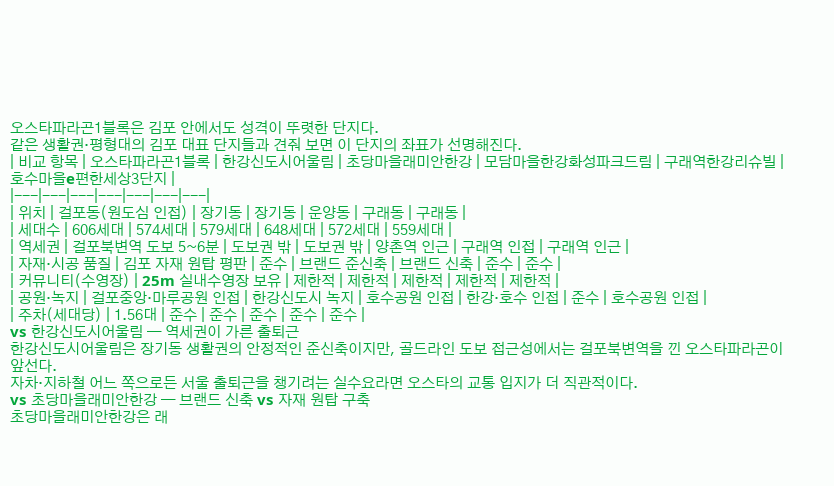오스타파라곤1블록은 김포 안에서도 성격이 뚜렷한 단지다.
같은 생활권·평형대의 김포 대표 단지들과 견줘 보면 이 단지의 좌표가 선명해진다.
| 비교 항목 | 오스타파라곤1블록 | 한강신도시어울림 | 초당마을래미안한강 | 모담마을한강화성파크드림 | 구래역한강리슈빌 | 호수마을e편한세상3단지 |
|---|---|---|---|---|---|---|
| 위치 | 걸포동(원도심 인접) | 장기동 | 장기동 | 운양동 | 구래동 | 구래동 |
| 세대수 | 606세대 | 574세대 | 579세대 | 648세대 | 572세대 | 559세대 |
| 역세권 | 걸포북변역 도보 5~6분 | 도보권 밖 | 도보권 밖 | 양촌역 인근 | 구래역 인접 | 구래역 인근 |
| 자재·시공 품질 | 김포 자재 원탑 평판 | 준수 | 브랜드 준신축 | 브랜드 신축 | 준수 | 준수 |
| 커뮤니티(수영장) | 25m 실내수영장 보유 | 제한적 | 제한적 | 제한적 | 제한적 | 제한적 |
| 공원·녹지 | 걸포중앙·마루공원 인접 | 한강신도시 녹지 | 호수공원 인접 | 한강·호수 인접 | 준수 | 호수공원 인접 |
| 주차(세대당) | 1.56대 | 준수 | 준수 | 준수 | 준수 | 준수 |
vs 한강신도시어울림 — 역세권이 가른 출퇴근
한강신도시어울림은 장기동 생활권의 안정적인 준신축이지만, 골드라인 도보 접근성에서는 걸포북변역을 낀 오스타파라곤이 앞선다.
자차·지하철 어느 쪽으로든 서울 출퇴근을 챙기려는 실수요라면 오스타의 교통 입지가 더 직관적이다.
vs 초당마을래미안한강 — 브랜드 신축 vs 자재 원탑 구축
초당마을래미안한강은 래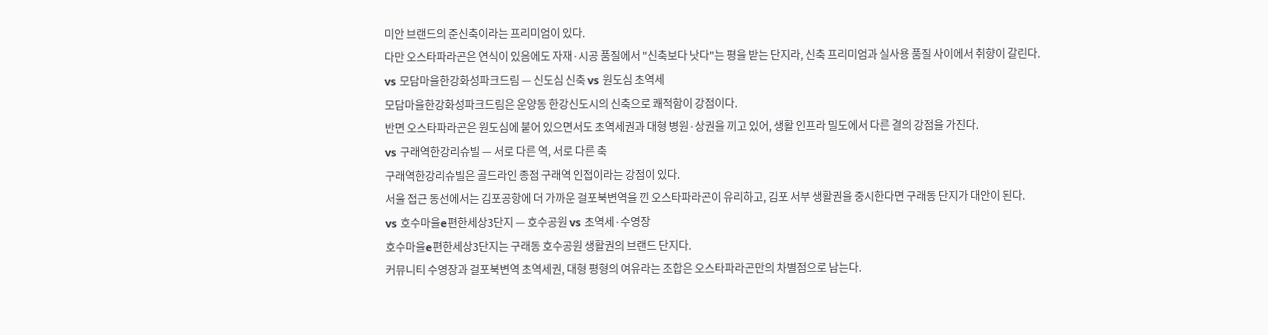미안 브랜드의 준신축이라는 프리미엄이 있다.
다만 오스타파라곤은 연식이 있음에도 자재·시공 품질에서 "신축보다 낫다"는 평을 받는 단지라, 신축 프리미엄과 실사용 품질 사이에서 취향이 갈린다.
vs 모담마을한강화성파크드림 — 신도심 신축 vs 원도심 초역세
모담마을한강화성파크드림은 운양동 한강신도시의 신축으로 쾌적함이 강점이다.
반면 오스타파라곤은 원도심에 붙어 있으면서도 초역세권과 대형 병원·상권을 끼고 있어, 생활 인프라 밀도에서 다른 결의 강점을 가진다.
vs 구래역한강리슈빌 — 서로 다른 역, 서로 다른 축
구래역한강리슈빌은 골드라인 종점 구래역 인접이라는 강점이 있다.
서울 접근 동선에서는 김포공항에 더 가까운 걸포북변역을 낀 오스타파라곤이 유리하고, 김포 서부 생활권을 중시한다면 구래동 단지가 대안이 된다.
vs 호수마을e편한세상3단지 — 호수공원 vs 초역세·수영장
호수마을e편한세상3단지는 구래동 호수공원 생활권의 브랜드 단지다.
커뮤니티 수영장과 걸포북변역 초역세권, 대형 평형의 여유라는 조합은 오스타파라곤만의 차별점으로 남는다.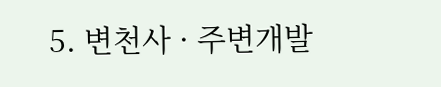5. 변천사 · 주변개발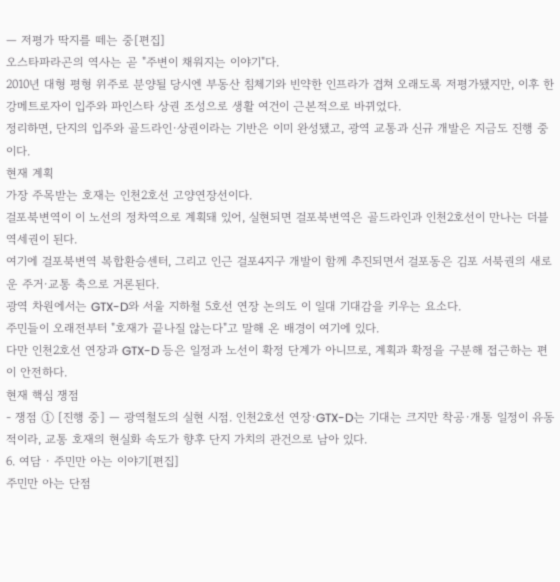— 저평가 딱지를 떼는 중[편집]
오스타파라곤의 역사는 곧 "주변이 채워지는 이야기"다.
2010년 대형 평형 위주로 분양될 당시엔 부동산 침체기와 빈약한 인프라가 겹쳐 오래도록 저평가됐지만, 이후 한강메트로자이 입주와 파인스타 상권 조성으로 생활 여건이 근본적으로 바뀌었다.
정리하면, 단지의 입주와 골드라인·상권이라는 기반은 이미 완성됐고, 광역 교통과 신규 개발은 지금도 진행 중이다.
현재 계획
가장 주목받는 호재는 인천2호선 고양연장선이다.
걸포북변역이 이 노선의 정차역으로 계획돼 있어, 실현되면 걸포북변역은 골드라인과 인천2호선이 만나는 더블역세권이 된다.
여기에 걸포북변역 복합환승센터, 그리고 인근 걸포4지구 개발이 함께 추진되면서 걸포동은 김포 서북권의 새로운 주거·교통 축으로 거론된다.
광역 차원에서는 GTX-D와 서울 지하철 5호선 연장 논의도 이 일대 기대감을 키우는 요소다.
주민들이 오래전부터 "호재가 끝나질 않는다"고 말해 온 배경이 여기에 있다.
다만 인천2호선 연장과 GTX-D 등은 일정과 노선이 확정 단계가 아니므로, 계획과 확정을 구분해 접근하는 편이 안전하다.
현재 핵심 쟁점
- 쟁점 ① [진행 중] — 광역철도의 실현 시점. 인천2호선 연장·GTX-D는 기대는 크지만 착공·개통 일정이 유동적이라, 교통 호재의 현실화 속도가 향후 단지 가치의 관건으로 남아 있다.
6. 여담 · 주민만 아는 이야기[편집]
주민만 아는 단점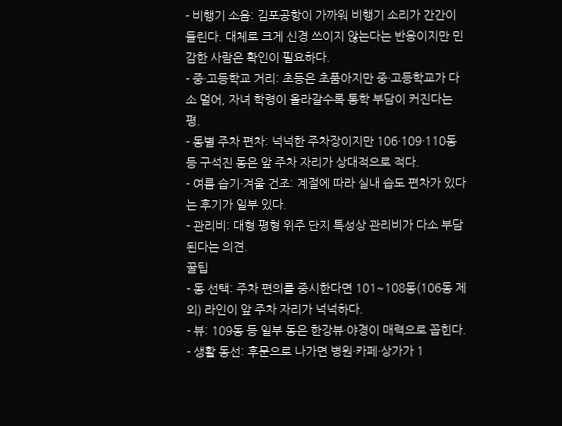- 비행기 소음: 김포공항이 가까워 비행기 소리가 간간이 들린다. 대체로 크게 신경 쓰이지 않는다는 반응이지만 민감한 사람은 확인이 필요하다.
- 중·고등학교 거리: 초등은 초품아지만 중·고등학교가 다소 멀어, 자녀 학령이 올라갈수록 통학 부담이 커진다는 평.
- 동별 주차 편차: 넉넉한 주차장이지만 106·109·110동 등 구석진 동은 앞 주차 자리가 상대적으로 적다.
- 여름 습기·겨울 건조: 계절에 따라 실내 습도 편차가 있다는 후기가 일부 있다.
- 관리비: 대형 평형 위주 단지 특성상 관리비가 다소 부담된다는 의견.
꿀팁
- 동 선택: 주차 편의를 중시한다면 101~108동(106동 제외) 라인이 앞 주차 자리가 넉넉하다.
- 뷰: 109동 등 일부 동은 한강뷰·야경이 매력으로 꼽힌다.
- 생활 동선: 후문으로 나가면 병원·카페·상가가 1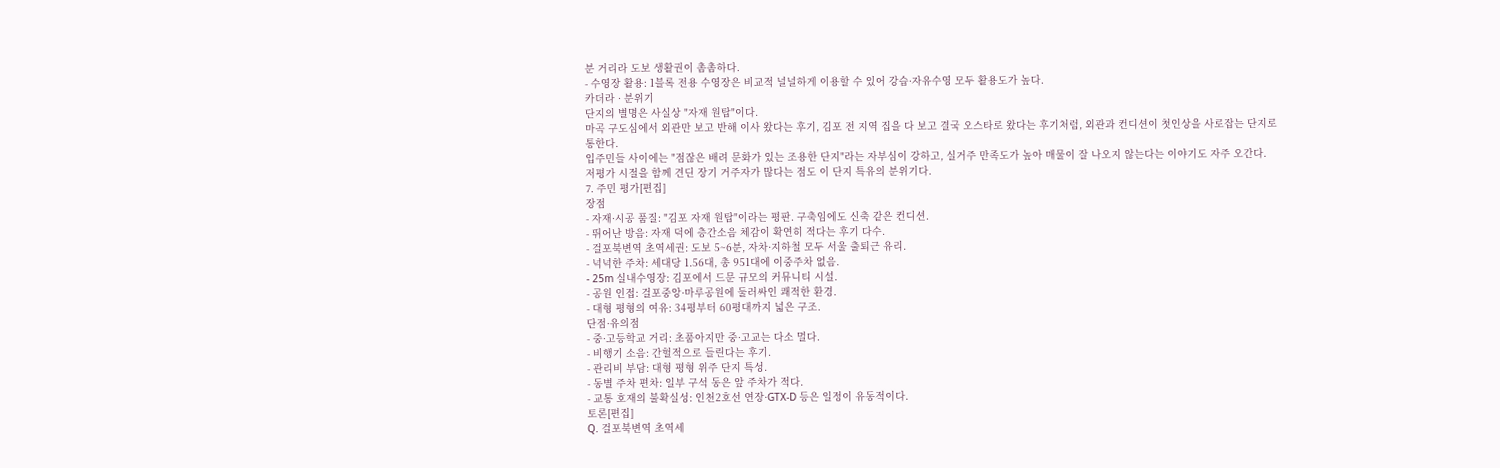분 거리라 도보 생활권이 촘촘하다.
- 수영장 활용: 1블록 전용 수영장은 비교적 널널하게 이용할 수 있어 강습·자유수영 모두 활용도가 높다.
카더라 · 분위기
단지의 별명은 사실상 "자재 원탑"이다.
마곡 구도심에서 외관만 보고 반해 이사 왔다는 후기, 김포 전 지역 집을 다 보고 결국 오스타로 왔다는 후기처럼, 외관과 컨디션이 첫인상을 사로잡는 단지로 통한다.
입주민들 사이에는 "점잖은 배려 문화가 있는 조용한 단지"라는 자부심이 강하고, 실거주 만족도가 높아 매물이 잘 나오지 않는다는 이야기도 자주 오간다.
저평가 시절을 함께 견딘 장기 거주자가 많다는 점도 이 단지 특유의 분위기다.
7. 주민 평가[편집]
장점
- 자재·시공 품질: "김포 자재 원탑"이라는 평판. 구축임에도 신축 같은 컨디션.
- 뛰어난 방음: 자재 덕에 층간소음 체감이 확연히 적다는 후기 다수.
- 걸포북변역 초역세권: 도보 5~6분, 자차·지하철 모두 서울 출퇴근 유리.
- 넉넉한 주차: 세대당 1.56대, 총 951대에 이중주차 없음.
- 25m 실내수영장: 김포에서 드문 규모의 커뮤니티 시설.
- 공원 인접: 걸포중앙·마루공원에 둘러싸인 쾌적한 환경.
- 대형 평형의 여유: 34평부터 60평대까지 넓은 구조.
단점·유의점
- 중·고등학교 거리: 초품아지만 중·고교는 다소 멀다.
- 비행기 소음: 간헐적으로 들린다는 후기.
- 관리비 부담: 대형 평형 위주 단지 특성.
- 동별 주차 편차: 일부 구석 동은 앞 주차가 적다.
- 교통 호재의 불확실성: 인천2호선 연장·GTX-D 등은 일정이 유동적이다.
토론[편집]
Q. 걸포북변역 초역세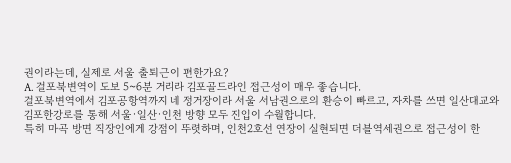권이라는데, 실제로 서울 출퇴근이 편한가요?
A. 걸포북변역이 도보 5~6분 거리라 김포골드라인 접근성이 매우 좋습니다.
걸포북변역에서 김포공항역까지 네 정거장이라 서울 서남권으로의 환승이 빠르고, 자차를 쓰면 일산대교와 김포한강로를 통해 서울·일산·인천 방향 모두 진입이 수월합니다.
특히 마곡 방면 직장인에게 강점이 뚜렷하며, 인천2호선 연장이 실현되면 더블역세권으로 접근성이 한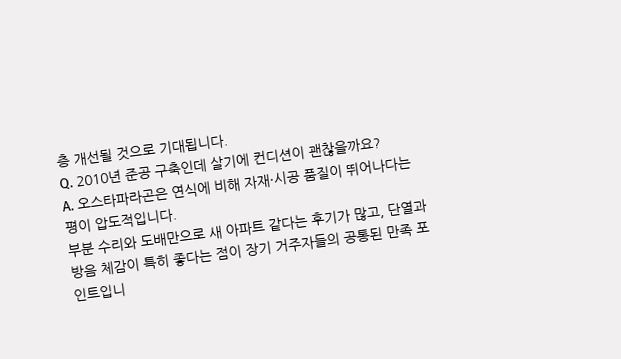층 개선될 것으로 기대됩니다.
Q. 2010년 준공 구축인데 살기에 컨디션이 괜찮을까요?
A. 오스타파라곤은 연식에 비해 자재·시공 품질이 뛰어나다는 평이 압도적입니다.
부분 수리와 도배만으로 새 아파트 같다는 후기가 많고, 단열과 방음 체감이 특히 좋다는 점이 장기 거주자들의 공통된 만족 포인트입니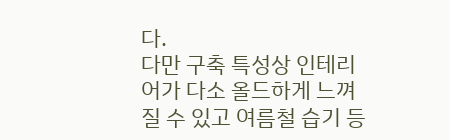다.
다만 구축 특성상 인테리어가 다소 올드하게 느껴질 수 있고 여름철 습기 등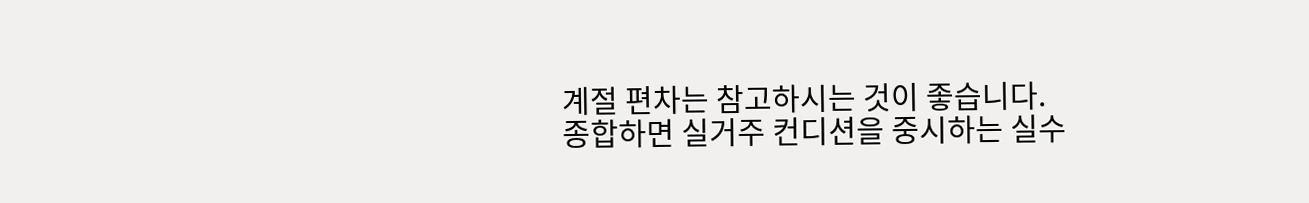계절 편차는 참고하시는 것이 좋습니다.
종합하면 실거주 컨디션을 중시하는 실수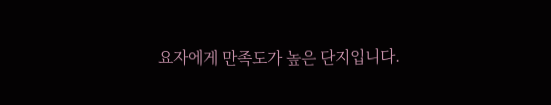요자에게 만족도가 높은 단지입니다.